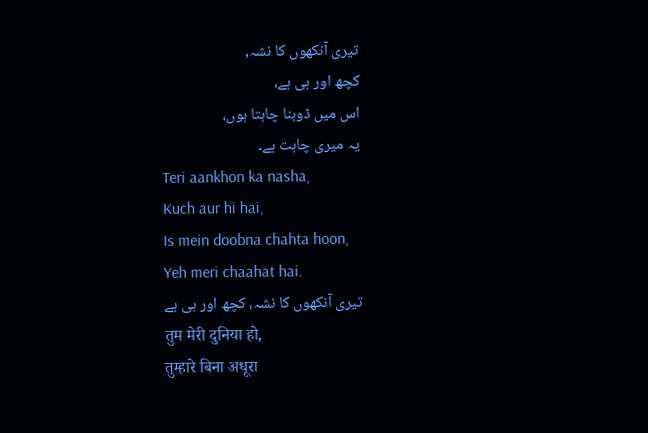تیری آنکھوں کا نشہ,
کچھ اور ہی ہے،
اس میں ڈوبنا چاہتا ہوں،
یہ میری چاہت ہے۔
Teri aankhon ka nasha,
Kuch aur hi hai,
Is mein doobna chahta hoon,
Yeh meri chaahat hai.
تیری آنکھوں کا نشہ، کچھ اور ہی ہے
तुम मेरी दुनिया हो,
तुम्हारे बिना अधूरा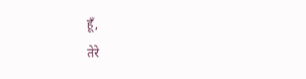हूँ,
तेरे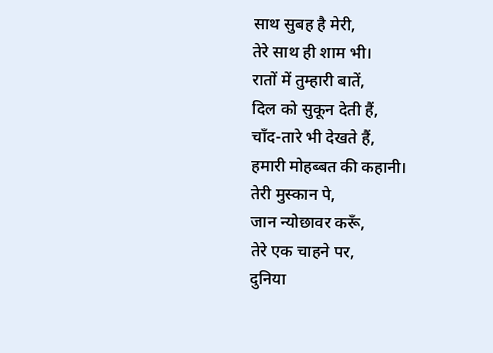साथ सुबह है मेरी,
तेरे साथ ही शाम भी।
रातों में तुम्हारी बातें,
दिल को सुकून देती हैं,
चाँद-तारे भी देखते हैं,
हमारी मोहब्बत की कहानी।
तेरी मुस्कान पे,
जान न्योछावर करूँ,
तेरे एक चाहने पर,
दुनिया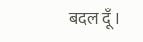बदल दूँ।